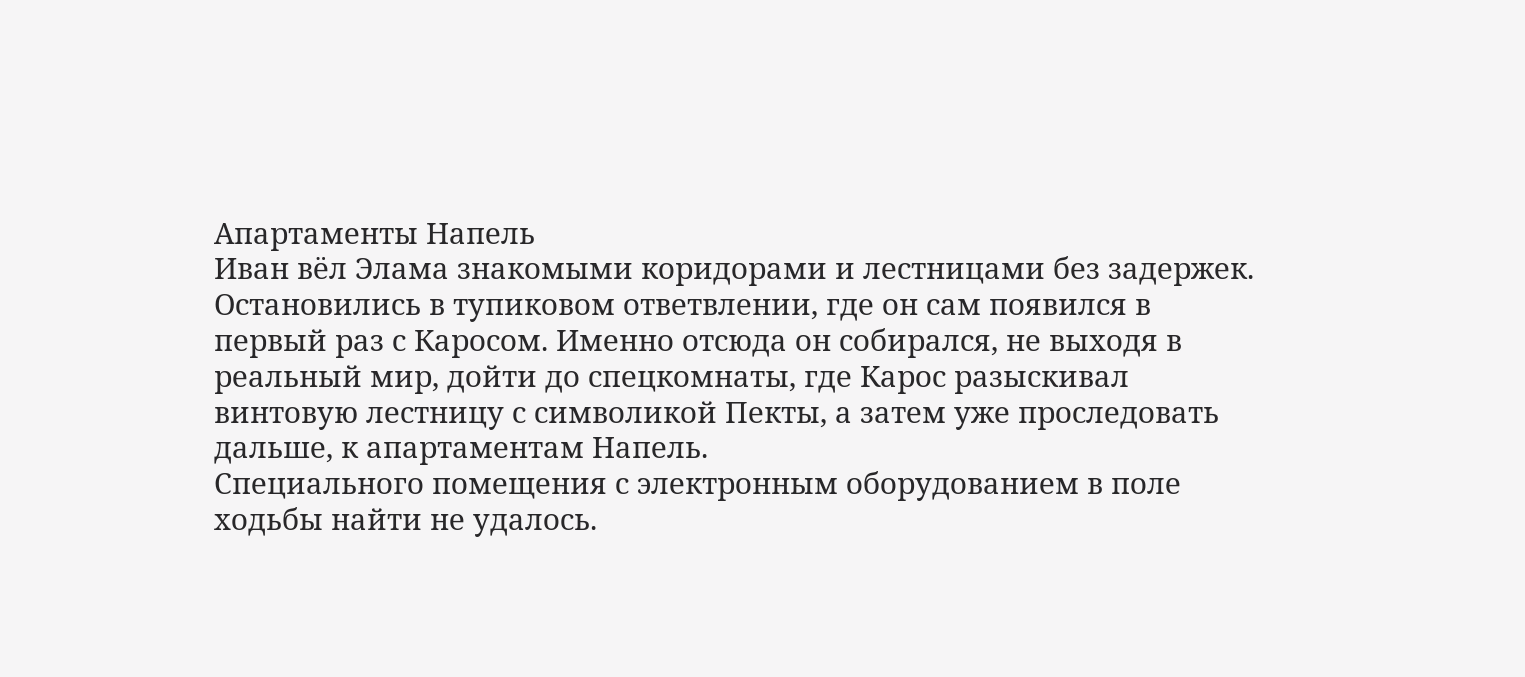Апартаменты Напель
Иван вёл Элама знакомыми коридорами и лестницами без задержек.
Остановились в тупиковом ответвлении, где он сам появился в первый раз с Каросом. Именно отсюда он собирался, не выходя в реальный мир, дойти до спецкомнаты, где Карос разыскивал винтовую лестницу с символикой Пекты, а затем уже проследовать дальше, к апартаментам Напель.
Специального помещения с электронным оборудованием в поле ходьбы найти не удалось.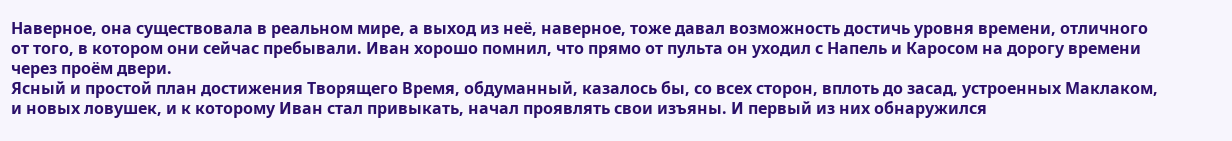Наверное, она существовала в реальном мире, а выход из неё, наверное, тоже давал возможность достичь уровня времени, отличного от того, в котором они сейчас пребывали. Иван хорошо помнил, что прямо от пульта он уходил с Напель и Каросом на дорогу времени через проём двери.
Ясный и простой план достижения Творящего Время, обдуманный, казалось бы, со всех сторон, вплоть до засад, устроенных Маклаком, и новых ловушек, и к которому Иван стал привыкать, начал проявлять свои изъяны. И первый из них обнаружился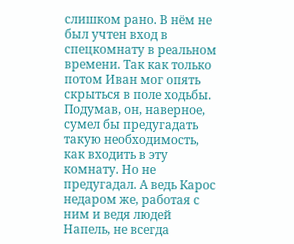слишком рано. В нём не был учтен вход в спецкомнату в реальном времени. Так как только потом Иван мог опять скрыться в поле ходьбы. Подумав, он, наверное, сумел бы предугадать такую необходимость, как входить в эту комнату. Но не предугадал. А ведь Карос недаром же, работая с ним и ведя людей Напель, не всегда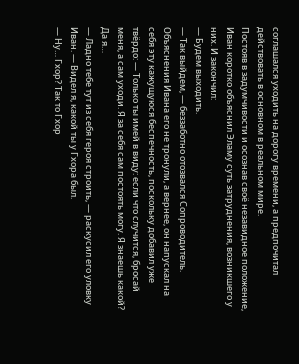соглашался уходить на дорогу времени, а предпочитал действовать в основном в реальном мире.
Постояв в задумчивости и осознав своё незавидное положение, Иван коротко объяснил Эламу суть затруднения, возникшего у них. И закончил:
— Будем выходить.
— Так выйдем, — беззаботно отозвался Сопроводитель. Объяснения Ивана его не тронули, а вернее, он напускал на себя эту кажущуюся беспечность, поскольку добавил уже твёрдо: — Только ты имей в виду: если что случится, бросай меня, а сам уходи. Я за себя сам постоять могу. Я знаешь какой? Да я…
— Ладно тебе тут из себя героя строить, — раскусил его уловку Иван. — Видел я, какой ты у Гхора был.
— Ну… Гхор? Так то Гхор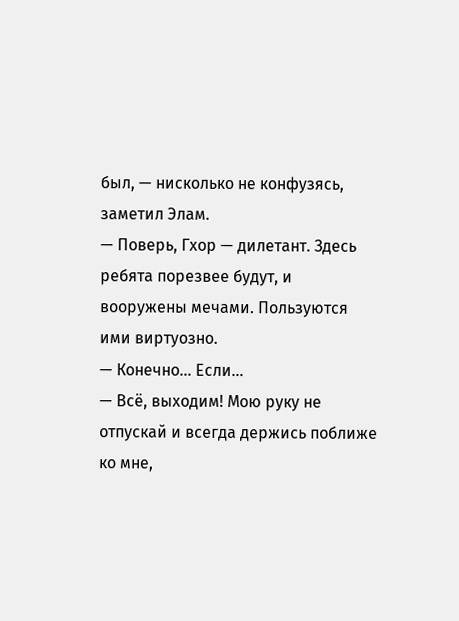был, — нисколько не конфузясь, заметил Элам.
— Поверь, Гхор — дилетант. Здесь ребята порезвее будут, и вооружены мечами. Пользуются ими виртуозно.
— Конечно… Если…
— Всё, выходим! Мою руку не отпускай и всегда держись поближе ко мне,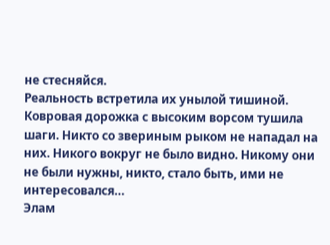не стесняйся.
Реальность встретила их унылой тишиной. Ковровая дорожка с высоким ворсом тушила шаги. Никто со звериным рыком не нападал на них. Никого вокруг не было видно. Никому они не были нужны, никто, стало быть, ими не интересовался…
Элам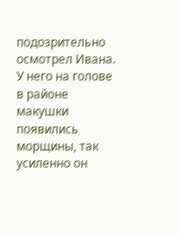подозрительно осмотрел Ивана. У него на голове в районе макушки появились морщины, так усиленно он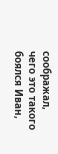соображал, чего это такого боялся Иван,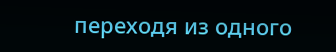переходя из одного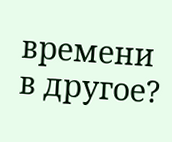времени в другое?